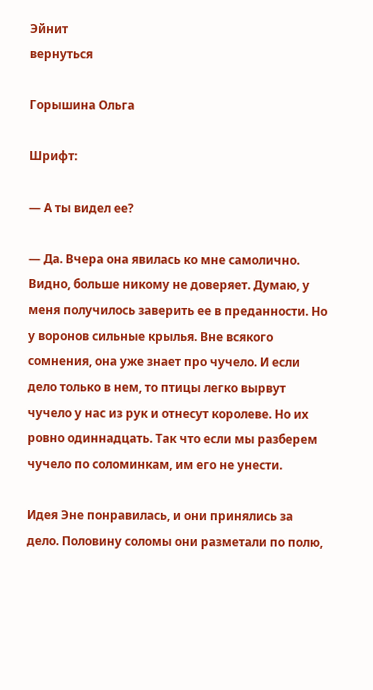Эйнит
вернуться

Горышина Ольга

Шрифт:

— А ты видел ее?

— Да. Вчера она явилась ко мне самолично. Видно, больше никому не доверяет. Думаю, у меня получилось заверить ее в преданности. Но у воронов сильные крылья. Вне всякого сомнения, она уже знает про чучело. И если дело только в нем, то птицы легко вырвут чучело у нас из рук и отнесут королеве. Но их ровно одиннадцать. Так что если мы разберем чучело по соломинкам, им его не унести.

Идея Эне понравилась, и они принялись за дело. Половину соломы они разметали по полю,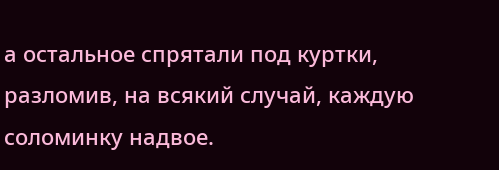а остальное спрятали под куртки, разломив, на всякий случай, каждую соломинку надвое.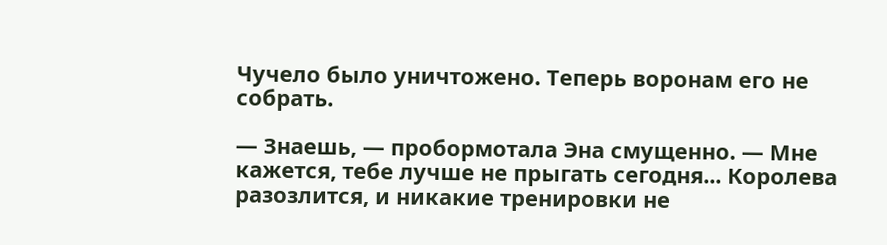Чучело было уничтожено. Теперь воронам его не собрать.

— Знаешь, — пробормотала Эна смущенно. — Мне кажется, тебе лучше не прыгать сегодня... Королева разозлится, и никакие тренировки не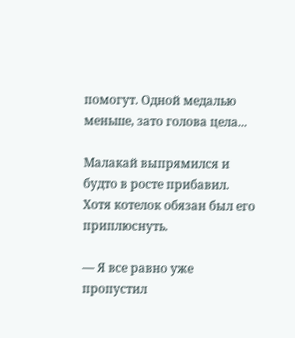помогут. Одной медалью меньше, зато голова цела...

Малакай выпрямился и будто в росте прибавил. Хотя котелок обязан был его приплюснуть.

— Я все равно уже пропустил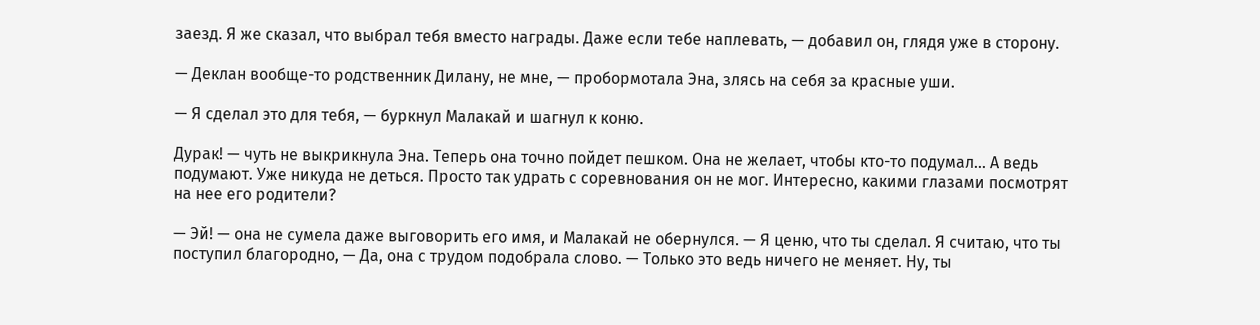заезд. Я же сказал, что выбрал тебя вместо награды. Даже если тебе наплевать, — добавил он, глядя уже в сторону.

— Деклан вообще-то родственник Дилану, не мне, — пробормотала Эна, злясь на себя за красные уши.

— Я сделал это для тебя, — буркнул Малакай и шагнул к коню.

Дурак! — чуть не выкрикнула Эна. Теперь она точно пойдет пешком. Она не желает, чтобы кто-то подумал... А ведь подумают. Уже никуда не деться. Просто так удрать с соревнования он не мог. Интересно, какими глазами посмотрят на нее его родители?

— Эй! — она не сумела даже выговорить его имя, и Малакай не обернулся. — Я ценю, что ты сделал. Я считаю, что ты поступил благородно, — Да, она с трудом подобрала слово. — Только это ведь ничего не меняет. Ну, ты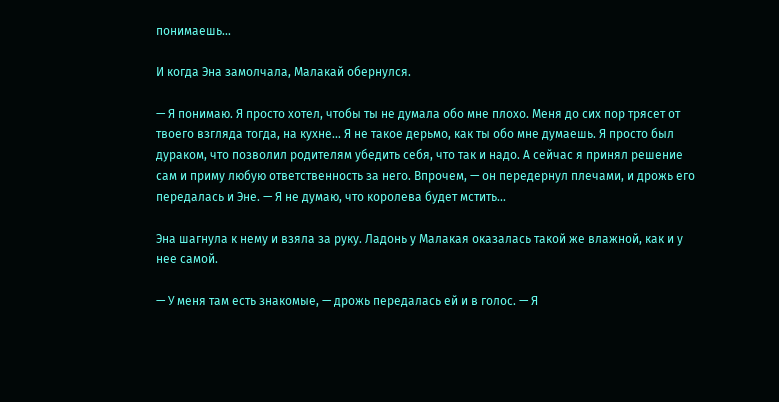понимаешь...

И когда Эна замолчала, Малакай обернулся.

— Я понимаю. Я просто хотел, чтобы ты не думала обо мне плохо. Меня до сих пор трясет от твоего взгляда тогда, на кухне... Я не такое дерьмо, как ты обо мне думаешь. Я просто был дураком, что позволил родителям убедить себя, что так и надо. А сейчас я принял решение сам и приму любую ответственность за него. Впрочем, — он передернул плечами, и дрожь его передалась и Эне. — Я не думаю, что королева будет мстить...

Эна шагнула к нему и взяла за руку. Ладонь у Малакая оказалась такой же влажной, как и у нее самой.

— У меня там есть знакомые, — дрожь передалась ей и в голос. — Я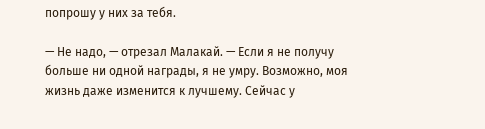попрошу у них за тебя.

— Не надо, — отрезал Малакай. — Если я не получу больше ни одной награды, я не умру. Возможно, моя жизнь даже изменится к лучшему. Сейчас у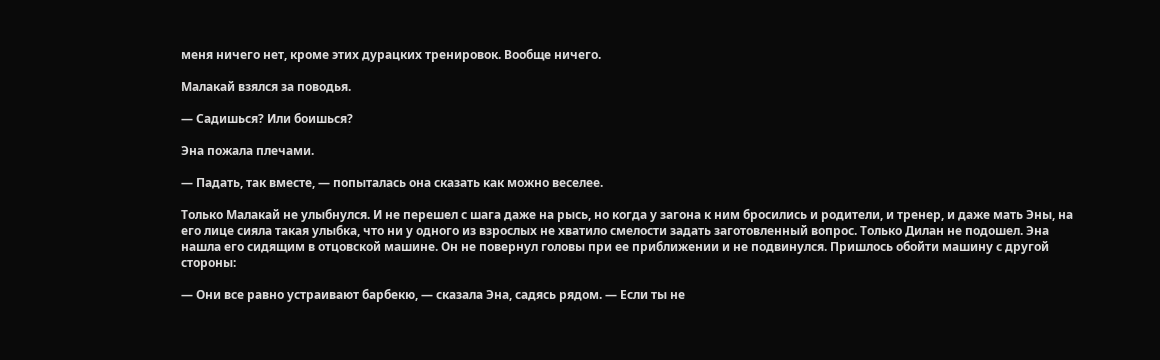меня ничего нет, кроме этих дурацких тренировок. Вообще ничего.

Малакай взялся за поводья.

— Садишься? Или боишься?

Эна пожала плечами.

— Падать, так вместе, — попыталась она сказать как можно веселее.

Только Малакай не улыбнулся. И не перешел с шага даже на рысь, но когда у загона к ним бросились и родители, и тренер, и даже мать Эны, на его лице сияла такая улыбка, что ни у одного из взрослых не хватило смелости задать заготовленный вопрос. Только Дилан не подошел. Эна нашла его сидящим в отцовской машине. Он не повернул головы при ее приближении и не подвинулся. Пришлось обойти машину с другой стороны:

— Они все равно устраивают барбекю, — сказала Эна, садясь рядом. — Если ты не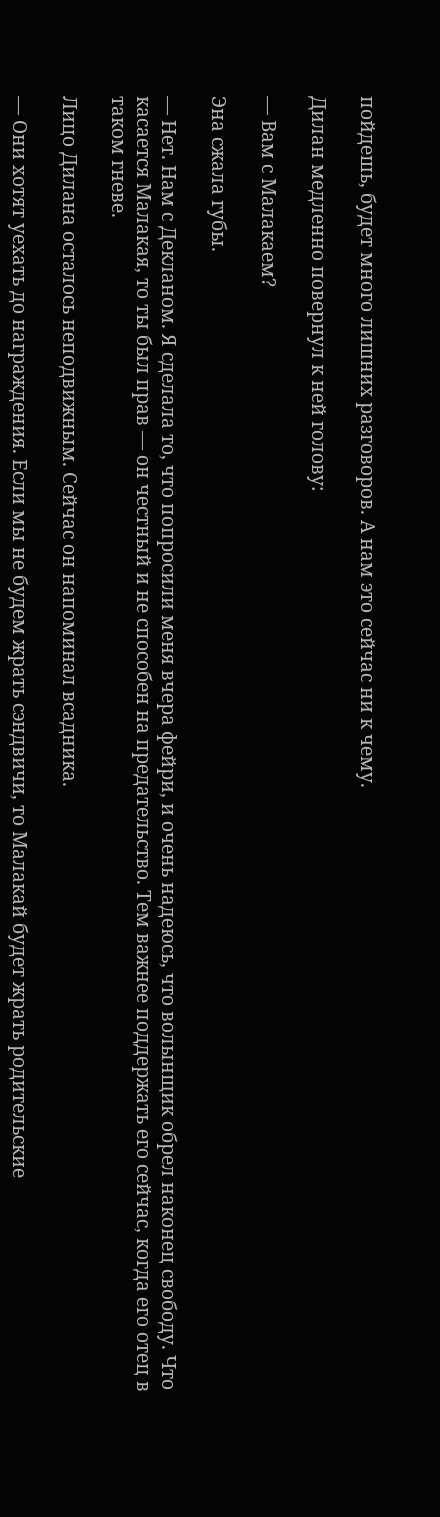пойдешь, будет много лишних разговоров. А нам это сейчас ни к чему.

Дилан медленно повернул к ней голову:

— Вам с Малакаем?

Эна сжала губы.

— Нет. Нам с Декланом. Я сделала то, что попросили меня вчера фейри, и очень надеюсь, что волынщик обрел наконец свободу. Что касается Малакая, то ты был прав — он честный и не способен на предательство. Тем важнее поддержать его сейчас, когда его отец в таком гневе.

Лицо Дилана осталось неподвижным. Сейчас он напоминал всадника.

— Они хотят уехать до награждения. Если мы не будем жрать сэндвичи, то Малакай будет жрать родительские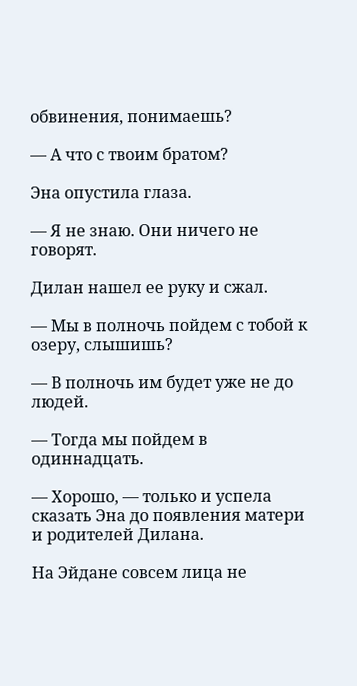обвинения, понимаешь?

— А что с твоим братом?

Эна опустила глаза.

— Я не знаю. Они ничего не говорят.

Дилан нашел ее руку и сжал.

— Мы в полночь пойдем с тобой к озеру, слышишь?

— В полночь им будет уже не до людей.

— Тогда мы пойдем в одиннадцать.

— Хорошо, — только и успела сказать Эна до появления матери и родителей Дилана.

На Эйдане совсем лица не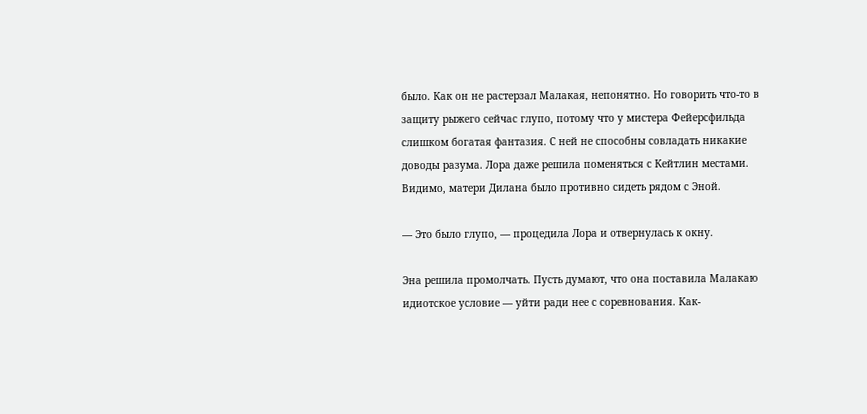было. Как он не растерзал Малакая, непонятно. Но говорить что-то в защиту рыжего сейчас глупо, потому что у мистера Фейерсфильда слишком богатая фантазия. С ней не способны совладать никакие доводы разума. Лора даже решила поменяться с Кейтлин местами. Видимо, матери Дилана было противно сидеть рядом с Эной.

— Это было глупо, — процедила Лора и отвернулась к окну.

Эна решила промолчать. Пусть думают, что она поставила Малакаю идиотское условие — уйти ради нее с соревнования. Как-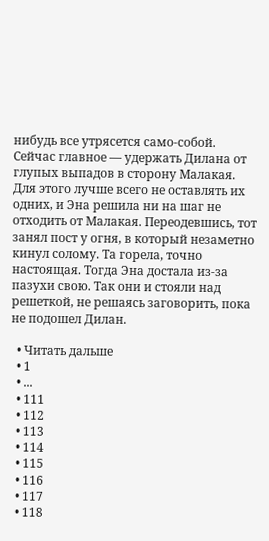нибудь все утрясется само-собой. Сейчас главное — удержать Дилана от глупых выпадов в сторону Малакая. Для этого лучше всего не оставлять их одних, и Эна решила ни на шаг не отходить от Малакая. Переодевшись, тот занял пост у огня, в который незаметно кинул солому. Та горела, точно настоящая. Тогда Эна достала из-за пазухи свою. Так они и стояли над решеткой, не решаясь заговорить, пока не подошел Дилан.

  • Читать дальше
  • 1
  • ...
  • 111
  • 112
  • 113
  • 114
  • 115
  • 116
  • 117
  • 118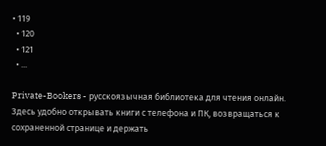• 119
  • 120
  • 121
  • ...

Private-Bookers - русскоязычная библиотека для чтения онлайн. Здесь удобно открывать книги с телефона и ПК, возвращаться к сохраненной странице и держать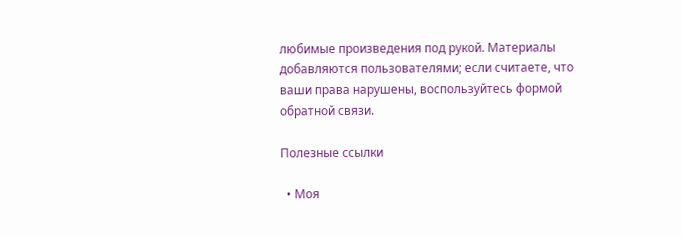любимые произведения под рукой. Материалы добавляются пользователями; если считаете, что ваши права нарушены, воспользуйтесь формой обратной связи.

Полезные ссылки

  • Моя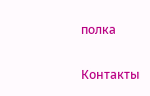полка

Контакты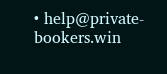• help@private-bookers.win